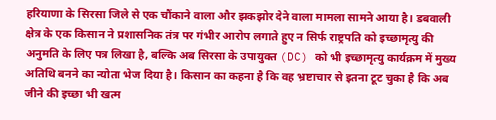हरियाणा के सिरसा जिले से एक चौंकाने वाला और झकझोर देने वाला मामला सामने आया है। डबवाली क्षेत्र के एक किसान ने प्रशासनिक तंत्र पर गंभीर आरोप लगाते हुए न सिर्फ राष्ट्रपति को इच्छामृत्यु की अनुमति के लिए पत्र लिखा है, बल्कि अब सिरसा के उपायुक्त (DC) को भी इच्छामृत्यु कार्यक्रम में मुख्य अतिथि बनने का न्योता भेज दिया है। किसान का कहना है कि वह भ्रष्टाचार से इतना टूट चुका है कि अब जीने की इच्छा भी खत्म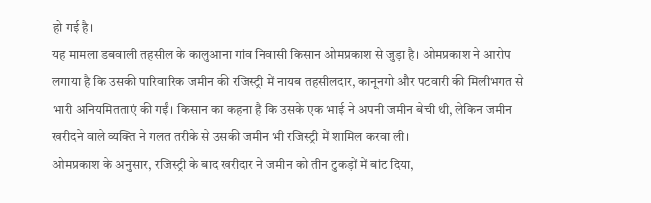हो गई है।
यह मामला डबवाली तहसील के कालुआना गांव निवासी किसान ओमप्रकाश से जुड़ा है। ओमप्रकाश ने आरोप लगाया है कि उसकी पारिवारिक जमीन की रजिस्ट्री में नायब तहसीलदार, कानूनगो और पटवारी की मिलीभगत से भारी अनियमितताएं की गईं। किसान का कहना है कि उसके एक भाई ने अपनी जमीन बेची थी, लेकिन जमीन खरीदने वाले व्यक्ति ने गलत तरीके से उसकी जमीन भी रजिस्ट्री में शामिल करवा ली।
ओमप्रकाश के अनुसार, रजिस्ट्री के बाद खरीदार ने जमीन को तीन टुकड़ों में बांट दिया,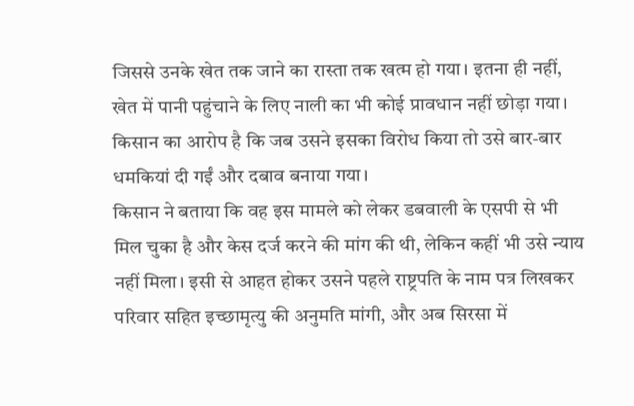जिससे उनके खेत तक जाने का रास्ता तक खत्म हो गया। इतना ही नहीं, खेत में पानी पहुंचाने के लिए नाली का भी कोई प्रावधान नहीं छोड़ा गया। किसान का आरोप है कि जब उसने इसका विरोध किया तो उसे बार-बार धमकियां दी गईं और दबाव बनाया गया।
किसान ने बताया कि वह इस मामले को लेकर डबवाली के एसपी से भी मिल चुका है और केस दर्ज करने की मांग की थी, लेकिन कहीं भी उसे न्याय नहीं मिला। इसी से आहत होकर उसने पहले राष्ट्रपति के नाम पत्र लिखकर परिवार सहित इच्छामृत्यु की अनुमति मांगी, और अब सिरसा में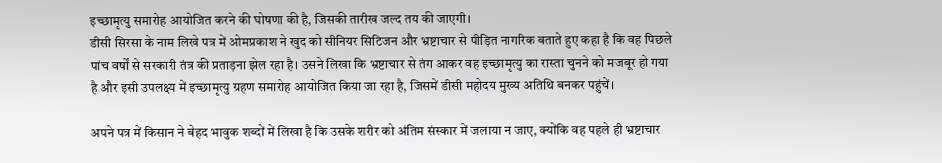इच्छामृत्यु समारोह आयोजित करने की घोषणा की है, जिसकी तारीख जल्द तय की जाएगी।
डीसी सिरसा के नाम लिखे पत्र में ओमप्रकाश ने खुद को सीनियर सिटिजन और भ्रष्टाचार से पीड़ित नागरिक बताते हुए कहा है कि वह पिछले पांच वर्षों से सरकारी तंत्र की प्रताड़ना झेल रहा है। उसने लिखा कि भ्रष्टाचार से तंग आकर वह इच्छामृत्यु का रास्ता चुनने को मजबूर हो गया है और इसी उपलक्ष्य में इच्छामृत्यु ग्रहण समारोह आयोजित किया जा रहा है, जिसमें डीसी महोदय मुख्य अतिथि बनकर पहुंचें।

अपने पत्र में किसान ने बेहद भावुक शब्दों में लिखा है कि उसके शरीर को अंतिम संस्कार में जलाया न जाए, क्योंकि वह पहले ही भ्रष्टाचार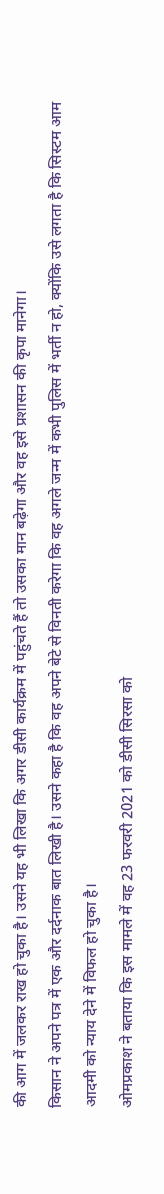की आग में जलकर राख हो चुका है। उसने यह भी लिखा कि अगर डीसी कार्यक्रम में पहुंचते हैं तो उसका मान बढ़ेगा और वह इसे प्रशासन की कृपा मानेगा।
किसान ने अपने पत्र में एक और दर्दनाक बात लिखी है। उसने कहा है कि वह अपने बेटे से विनती करेगा कि वह अगले जन्म में कभी पुलिस में भर्ती न हो, क्योंकि उसे लगता है कि सिस्टम आम आदमी को न्याय देने में विफल हो चुका है।
ओमप्रकाश ने बताया कि इस मामले में वह 23 फरवरी 2021 को डीसी सिरसा को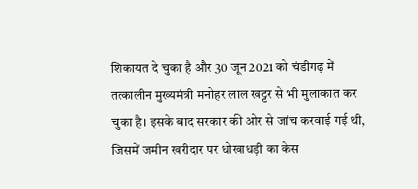शिकायत दे चुका है और 30 जून 2021 को चंडीगढ़ में तत्कालीन मुख्यमंत्री मनोहर लाल खट्टर से भी मुलाकात कर चुका है। इसके बाद सरकार की ओर से जांच करवाई गई थी, जिसमें जमीन खरीदार पर धोखाधड़ी का केस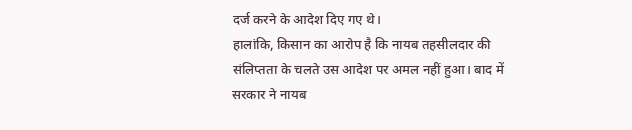दर्ज करने के आदेश दिए गए थे।
हालांकि, किसान का आरोप है कि नायब तहसीलदार की संलिप्तता के चलते उस आदेश पर अमल नहीं हुआ। बाद में सरकार ने नायब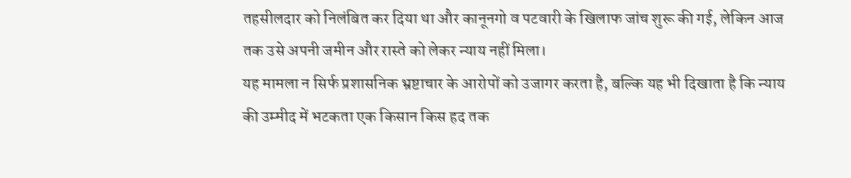तहसीलदार को निलंबित कर दिया था और कानूनगो व पटवारी के खिलाफ जांच शुरू की गई, लेकिन आज तक उसे अपनी जमीन और रास्ते को लेकर न्याय नहीं मिला।
यह मामला न सिर्फ प्रशासनिक भ्रष्टाचार के आरोपों को उजागर करता है, बल्कि यह भी दिखाता है कि न्याय की उम्मीद में भटकता एक किसान किस हद तक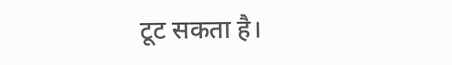टूट सकता है।